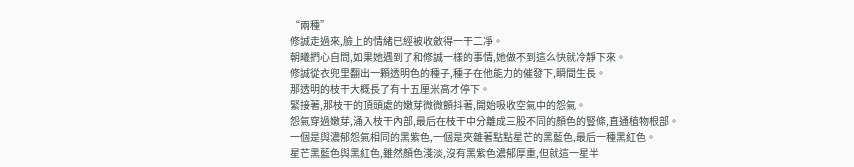“兩種”
修誠走過來,臉上的情緒已經被收斂得一干二凈。
朝曦捫心自問,如果她遇到了和修誠一樣的事情,她做不到這么快就冷靜下來。
修誠從衣兜里翻出一顆透明色的種子,種子在他能力的催發下,瞬間生長。
那透明的枝干大概長了有十五厘米高才停下。
緊接著,那枝干的頂頭處的嫩芽微微顫抖著,開始吸收空氣中的怨氣。
怨氣穿過嫩芽,涌入枝干內部,最后在枝干中分離成三股不同的顏色的豎條,直通植物根部。
一個是與濃郁怨氣相同的黑紫色,一個是夾雜著點點星芒的黑藍色,最后一種黑紅色。
星芒黑藍色與黑紅色,雖然顏色淺淡,沒有黑紫色濃郁厚重,但就這一星半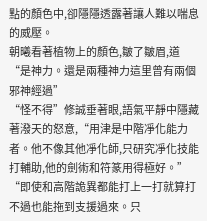點的顏色中,卻隱隱透露著讓人難以喘息的威壓。
朝曦看著植物上的顏色,皺了皺眉,道“是神力。還是兩種神力這里曾有兩個邪神經過”
“怪不得”修誠垂著眼,語氣平靜中隱藏著潑天的怒意,“用津是中階凈化能力者。他不像其他凈化師,只研究凈化技能打輔助,他的劍術和符篆用得極好。”
“即使和高階詭異都能打上一打就算打不過也能拖到支援過來。只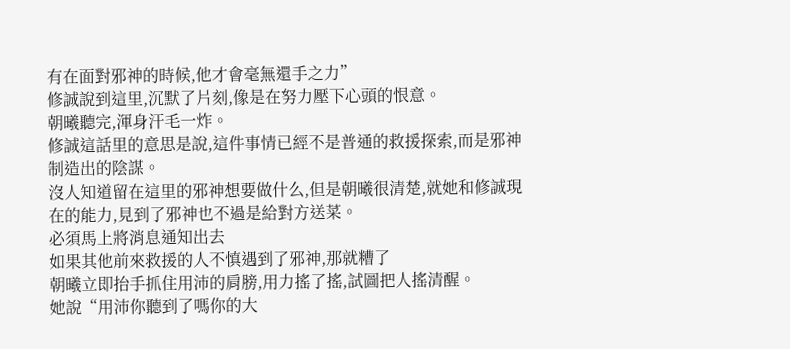有在面對邪神的時候,他才會毫無還手之力”
修誠說到這里,沉默了片刻,像是在努力壓下心頭的恨意。
朝曦聽完,渾身汗毛一炸。
修誠這話里的意思是說,這件事情已經不是普通的救援探索,而是邪神制造出的陰謀。
沒人知道留在這里的邪神想要做什么,但是朝曦很清楚,就她和修誠現在的能力,見到了邪神也不過是給對方送菜。
必須馬上將消息通知出去
如果其他前來救援的人不慎遇到了邪神,那就糟了
朝曦立即抬手抓住用沛的肩膀,用力搖了搖,試圖把人搖清醒。
她說“用沛你聽到了嗎你的大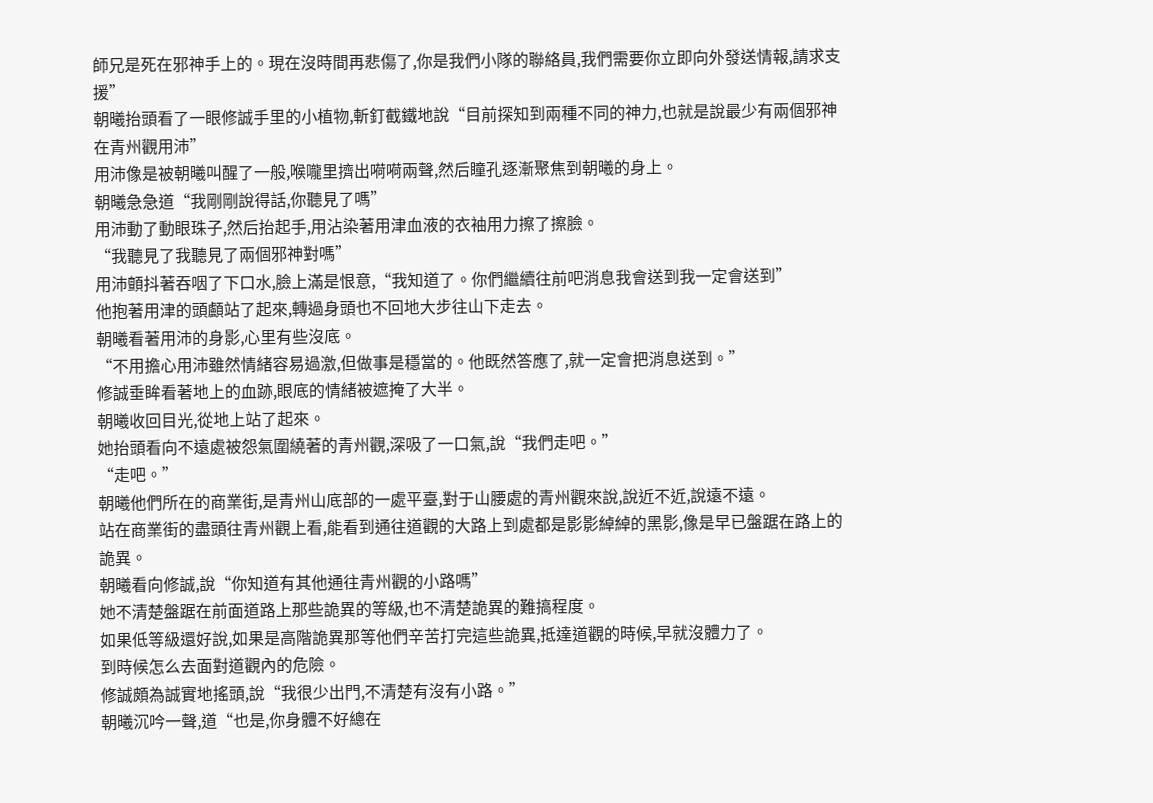師兄是死在邪神手上的。現在沒時間再悲傷了,你是我們小隊的聯絡員,我們需要你立即向外發送情報,請求支援”
朝曦抬頭看了一眼修誠手里的小植物,斬釘截鐵地說“目前探知到兩種不同的神力,也就是說最少有兩個邪神在青州觀用沛”
用沛像是被朝曦叫醒了一般,喉嚨里擠出嗬嗬兩聲,然后瞳孔逐漸聚焦到朝曦的身上。
朝曦急急道“我剛剛說得話,你聽見了嗎”
用沛動了動眼珠子,然后抬起手,用沾染著用津血液的衣袖用力擦了擦臉。
“我聽見了我聽見了兩個邪神對嗎”
用沛顫抖著吞咽了下口水,臉上滿是恨意,“我知道了。你們繼續往前吧消息我會送到我一定會送到”
他抱著用津的頭顱站了起來,轉過身頭也不回地大步往山下走去。
朝曦看著用沛的身影,心里有些沒底。
“不用擔心用沛雖然情緒容易過激,但做事是穩當的。他既然答應了,就一定會把消息送到。”
修誠垂眸看著地上的血跡,眼底的情緒被遮掩了大半。
朝曦收回目光,從地上站了起來。
她抬頭看向不遠處被怨氣圍繞著的青州觀,深吸了一口氣,說“我們走吧。”
“走吧。”
朝曦他們所在的商業街,是青州山底部的一處平臺,對于山腰處的青州觀來說,說近不近,說遠不遠。
站在商業街的盡頭往青州觀上看,能看到通往道觀的大路上到處都是影影綽綽的黑影,像是早已盤踞在路上的詭異。
朝曦看向修誠,說“你知道有其他通往青州觀的小路嗎”
她不清楚盤踞在前面道路上那些詭異的等級,也不清楚詭異的難搞程度。
如果低等級還好說,如果是高階詭異那等他們辛苦打完這些詭異,抵達道觀的時候,早就沒體力了。
到時候怎么去面對道觀內的危險。
修誠頗為誠實地搖頭,說“我很少出門,不清楚有沒有小路。”
朝曦沉吟一聲,道“也是,你身體不好總在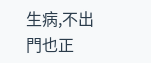生病,不出門也正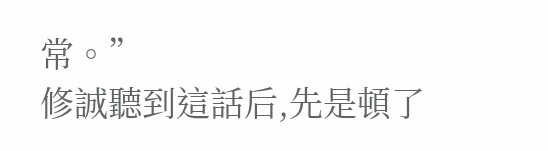常。”
修誠聽到這話后,先是頓了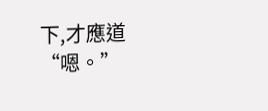下,才應道“嗯。”